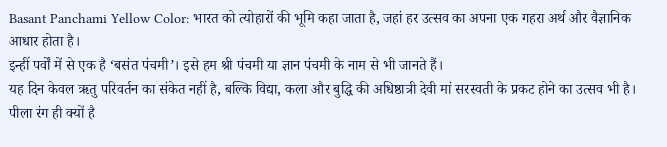Basant Panchami Yellow Color: भारत को त्योहारों की भूमि कहा जाता है, जहां हर उत्सव का अपना एक गहरा अर्थ और वैज्ञानिक आधार होता है।
इन्हीं पर्वों में से एक है ‘बसंत पंचमी’। इसे हम श्री पंचमी या ज्ञान पंचमी के नाम से भी जानते हैं।
यह दिन केवल ऋतु परिवर्तन का संकेत नहीं है, बल्कि विद्या, कला और बुद्धि की अधिष्ठात्री देवी मां सरस्वती के प्रकट होने का उत्सव भी है।
पीला रंग ही क्यों है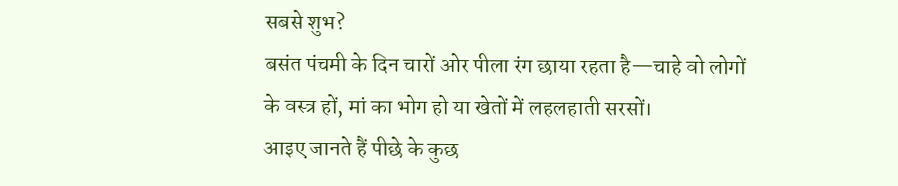सबसे शुभ?
बसंत पंचमी के दिन चारों ओर पीला रंग छाया रहता है—चाहे वो लोगों के वस्त्र हों, मां का भोग हो या खेतों में लहलहाती सरसों।
आइए जानते हैं पीछे के कुछ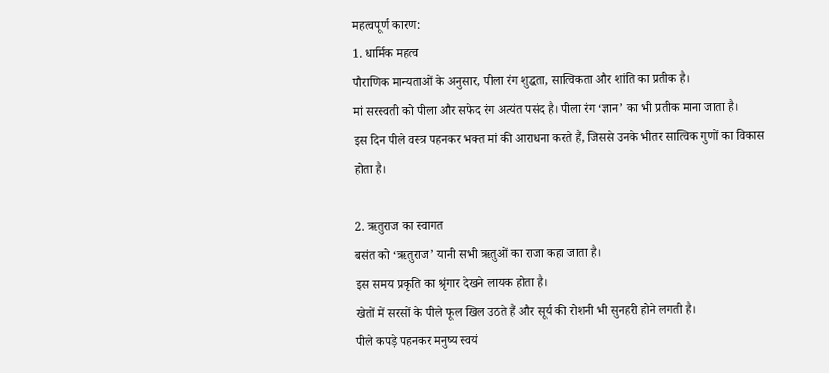महत्वपूर्ण कारण:
1. धार्मिक महत्व
पौराणिक मान्यताओं के अनुसार, पीला रंग शुद्धता, सात्विकता और शांति का प्रतीक है।
मां सरस्वती को पीला और सफेद रंग अत्यंत पसंद है। पीला रंग ‘ज्ञान’ का भी प्रतीक माना जाता है।
इस दिन पीले वस्त्र पहनकर भक्त मां की आराधना करते हैं, जिससे उनके भीतर सात्विक गुणों का विकास होता है।

2. ऋतुराज का स्वागत
बसंत को ‘ऋतुराज’ यानी सभी ऋतुओं का राजा कहा जाता है।
इस समय प्रकृति का श्रृंगार देखने लायक होता है।
खेतों में सरसों के पीले फूल खिल उठते हैं और सूर्य की रोशनी भी सुनहरी होने लगती है।
पीले कपड़े पहनकर मनुष्य स्वयं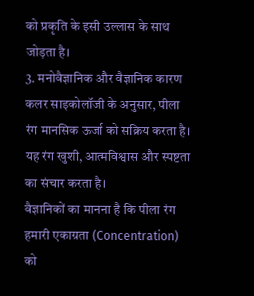को प्रकृति के इसी उल्लास के साथ जोड़ता है।
3. मनोवैज्ञानिक और वैज्ञानिक कारण
कलर साइकोलॉजी के अनुसार, पीला रंग मानसिक ऊर्जा को सक्रिय करता है।
यह रंग खुशी, आत्मविश्वास और स्पष्टता का संचार करता है।
वैज्ञानिकों का मानना है कि पीला रंग हमारी एकाग्रता (Concentration) को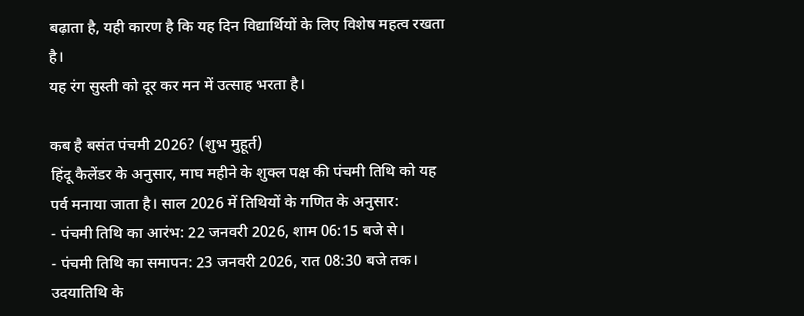बढ़ाता है, यही कारण है कि यह दिन विद्यार्थियों के लिए विशेष महत्व रखता है।
यह रंग सुस्ती को दूर कर मन में उत्साह भरता है।

कब है बसंत पंचमी 2026? (शुभ मुहूर्त)
हिंदू कैलेंडर के अनुसार, माघ महीने के शुक्ल पक्ष की पंचमी तिथि को यह पर्व मनाया जाता है। साल 2026 में तिथियों के गणित के अनुसार:
- पंचमी तिथि का आरंभ: 22 जनवरी 2026, शाम 06:15 बजे से।
- पंचमी तिथि का समापन: 23 जनवरी 2026, रात 08:30 बजे तक।
उदयातिथि के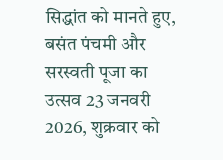सिद्धांत को मानते हुए, बसंत पंचमी और सरस्वती पूजा का उत्सव 23 जनवरी 2026, शुक्रवार को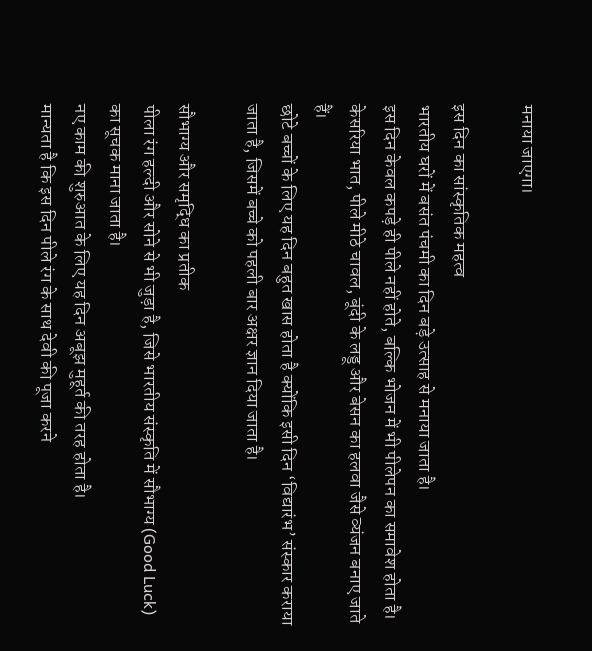मनाया जाएगा।

इस दिन का सांस्कृतिक महत्व
भारतीय घरों में बसंत पंचमी का दिन बड़े उत्साह से मनाया जाता है।
इस दिन केवल कपड़े ही पीले नहीं होते, बल्कि भोजन में भी पीलेपन का समावेश होता है।
केसरिया भात, पीले मीठे चावल, बूंदी के लड्डू और बेसन का हलवा जैसे व्यंजन बनाए जाते हैं।
छोटे बच्चों के लिए यह दिन बहुत खास होता है क्योंकि इसी दिन ‘विद्यारंभ’ संस्कार कराया जाता है, जिसमें बच्चे को पहली बार अक्षर ज्ञान दिया जाता है।

सौभाग्य और समृद्धि का प्रतीक
पीला रंग हल्दी और सोने से भी जुड़ा है, जिसे भारतीय संस्कृति में सौभाग्य (Good Luck) का सूचक माना जाता है।
नए काम की शुरुआत के लिए यह दिन अबूझ मुहूर्त की तरह होता है।
मान्यता है कि इस दिन पीले रंग के साथ देवी की पूजा करने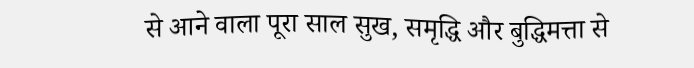से आने वाला पूरा साल सुख, समृद्धि और बुद्धिमत्ता से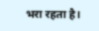भरा रहता है।